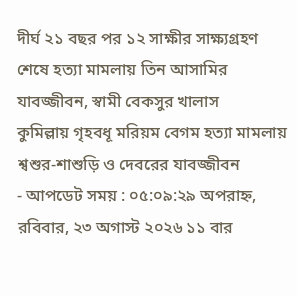দীর্ঘ ২১ বছর পর ১২ সাক্ষীর সাক্ষ্যগ্রহণ শেষে হত্যা মামলায় তিন আসামির যাবজ্জীবন, স্বামী বেকসুর খালাস
কুমিল্লায় গৃহবধূ মরিয়ম বেগম হত্যা মামলায় শ্বশুর-শাশুড়ি ও দেবরের যাবজ্জীবন
- আপডেট সময় : ০৫:০৯:২৯ অপরাহ্ন, রবিবার, ২৩ অগাস্ট ২০২৬ ১১ বার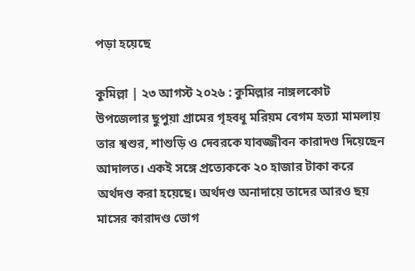পড়া হয়েছে

কুমিল্লা | ২৩ আগস্ট ২০২৬ : কুমিল্লার নাঙ্গলকোট উপজেলার ছুপুয়া গ্রামের গৃহবধূ মরিয়ম বেগম হত্যা মামলায় তার শ্বশুর, শাশুড়ি ও দেবরকে যাবজ্জীবন কারাদণ্ড দিয়েছেন আদালত। একই সঙ্গে প্রত্যেককে ২০ হাজার টাকা করে অর্থদণ্ড করা হয়েছে। অর্থদণ্ড অনাদায়ে তাদের আরও ছয় মাসের কারাদণ্ড ভোগ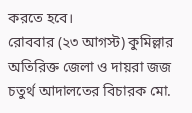করতে হবে।
রোববার (২৩ আগস্ট) কুমিল্লার অতিরিক্ত জেলা ও দায়রা জজ চতুর্থ আদালতের বিচারক মো.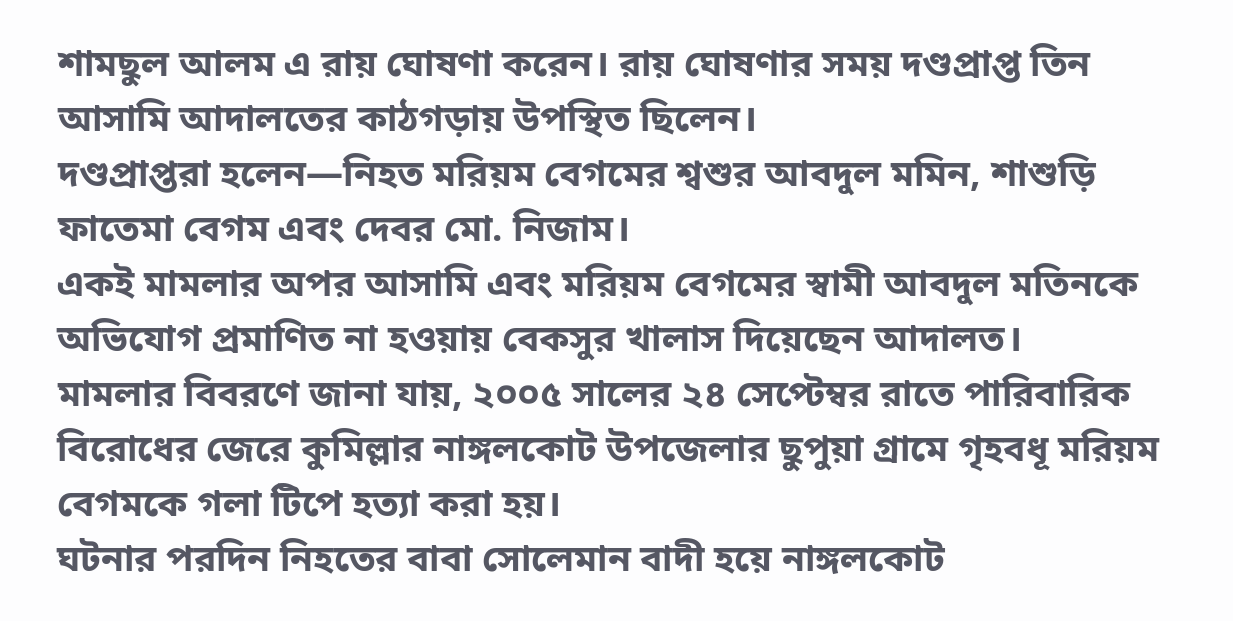শামছুল আলম এ রায় ঘোষণা করেন। রায় ঘোষণার সময় দণ্ডপ্রাপ্ত তিন আসামি আদালতের কাঠগড়ায় উপস্থিত ছিলেন।
দণ্ডপ্রাপ্তরা হলেন—নিহত মরিয়ম বেগমের শ্বশুর আবদুল মমিন, শাশুড়ি ফাতেমা বেগম এবং দেবর মো. নিজাম।
একই মামলার অপর আসামি এবং মরিয়ম বেগমের স্বামী আবদুল মতিনকে অভিযোগ প্রমাণিত না হওয়ায় বেকসুর খালাস দিয়েছেন আদালত।
মামলার বিবরণে জানা যায়, ২০০৫ সালের ২৪ সেপ্টেম্বর রাতে পারিবারিক বিরোধের জেরে কুমিল্লার নাঙ্গলকোট উপজেলার ছুপুয়া গ্রামে গৃহবধূ মরিয়ম বেগমকে গলা টিপে হত্যা করা হয়।
ঘটনার পরদিন নিহতের বাবা সোলেমান বাদী হয়ে নাঙ্গলকোট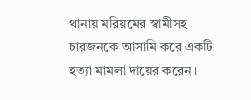থানায় মরিয়মের স্বামীসহ চারজনকে আসামি করে একটি হত্যা মামলা দায়ের করেন।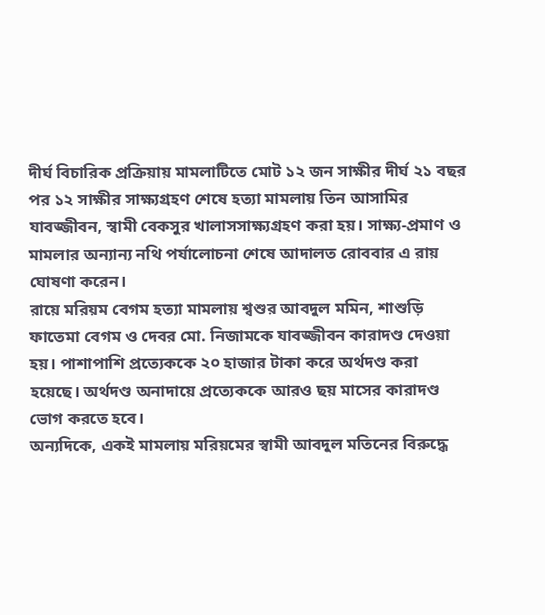দীর্ঘ বিচারিক প্রক্রিয়ায় মামলাটিতে মোট ১২ জন সাক্ষীর দীর্ঘ ২১ বছর পর ১২ সাক্ষীর সাক্ষ্যগ্রহণ শেষে হত্যা মামলায় তিন আসামির যাবজ্জীবন, স্বামী বেকসুর খালাসসাক্ষ্যগ্রহণ করা হয়। সাক্ষ্য-প্রমাণ ও মামলার অন্যান্য নথি পর্যালোচনা শেষে আদালত রোববার এ রায় ঘোষণা করেন।
রায়ে মরিয়ম বেগম হত্যা মামলায় শ্বশুর আবদুল মমিন, শাশুড়ি ফাতেমা বেগম ও দেবর মো. নিজামকে যাবজ্জীবন কারাদণ্ড দেওয়া হয়। পাশাপাশি প্রত্যেককে ২০ হাজার টাকা করে অর্থদণ্ড করা হয়েছে। অর্থদণ্ড অনাদায়ে প্রত্যেককে আরও ছয় মাসের কারাদণ্ড ভোগ করতে হবে।
অন্যদিকে, একই মামলায় মরিয়মের স্বামী আবদুল মতিনের বিরুদ্ধে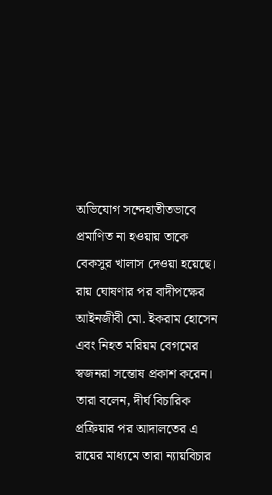অভিযোগ সন্দেহাতীতভাবে প্রমাণিত না হওয়ায় তাকে বেকসুর খালাস দেওয়া হয়েছে।
রায় ঘোষণার পর বাদীপক্ষের আইনজীবী মো. ইকরাম হোসেন এবং নিহত মরিয়ম বেগমের স্বজনরা সন্তোষ প্রকাশ করেন। তারা বলেন, দীর্ঘ বিচারিক প্রক্রিয়ার পর আদালতের এ রায়ের মাধ্যমে তারা ন্যায়বিচার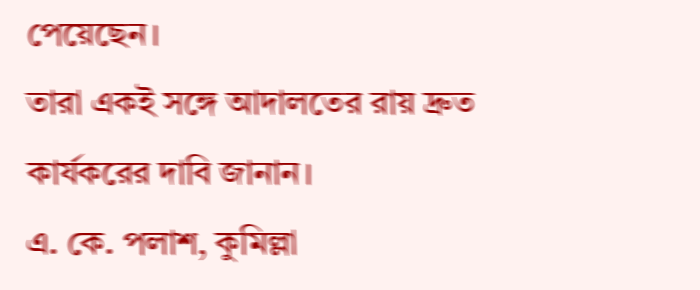পেয়েছেন।
তারা একই সঙ্গে আদালতের রায় দ্রুত কার্যকরের দাবি জানান।
এ. কে. পলাশ, কুমিল্লা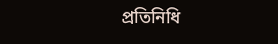প্রতিনিধি